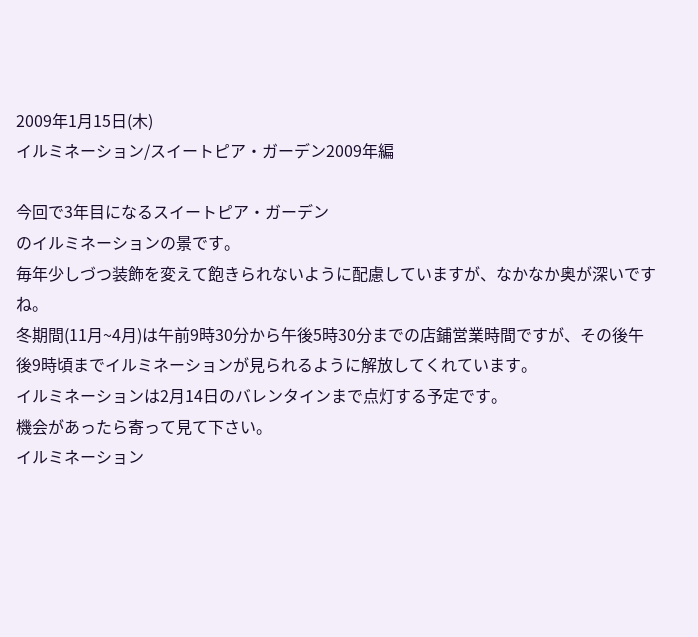2009年1月15日(木)
イルミネーション/スイートピア・ガーデン2009年編

今回で3年目になるスイートピア・ガーデン
のイルミネーションの景です。
毎年少しづつ装飾を変えて飽きられないように配慮していますが、なかなか奥が深いですね。
冬期間(11月~4月)は午前9時30分から午後5時30分までの店鋪営業時間ですが、その後午後9時頃までイルミネーションが見られるように解放してくれています。
イルミネーションは2月14日のバレンタインまで点灯する予定です。
機会があったら寄って見て下さい。
イルミネーション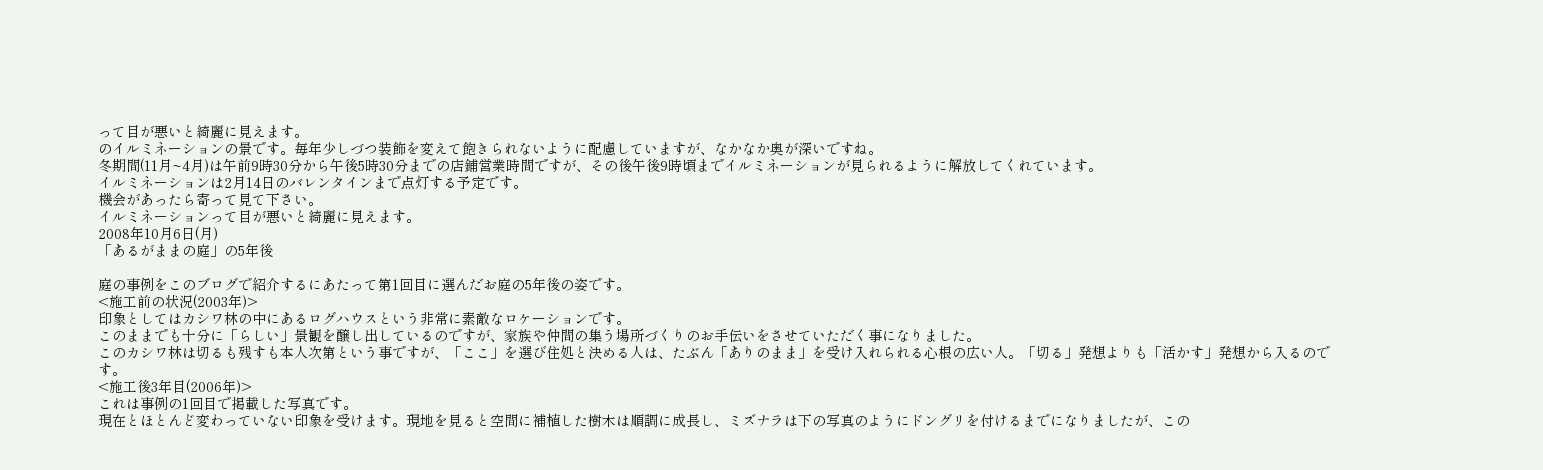って目が悪いと綺麗に見えます。
のイルミネーションの景です。毎年少しづつ装飾を変えて飽きられないように配慮していますが、なかなか奥が深いですね。
冬期間(11月~4月)は午前9時30分から午後5時30分までの店鋪営業時間ですが、その後午後9時頃までイルミネーションが見られるように解放してくれています。
イルミネーションは2月14日のバレンタインまで点灯する予定です。
機会があったら寄って見て下さい。
イルミネーションって目が悪いと綺麗に見えます。
2008年10月6日(月)
「あるがままの庭」の5年後

庭の事例をこのブログで紹介するにあたって第1回目に選んだお庭の5年後の姿です。
<施工前の状況(2003年)>
印象としてはカシワ林の中にあるログハウスという非常に素敵なロケーションです。
このままでも十分に「らしい」景観を醸し出しているのですが、家族や仲間の集う場所づくりのお手伝いをさせていただく事になりました。
このカシワ林は切るも残すも本人次第という事ですが、「ここ」を選び住処と決める人は、たぶん「ありのまま」を受け入れられる心根の広い人。「切る」発想よりも「活かす」発想から入るのです。
<施工後3年目(2006年)>
これは事例の1回目で掲載した写真です。
現在とほとんど変わっていない印象を受けます。現地を見ると空間に補植した樹木は順調に成長し、ミズナラは下の写真のようにドングリを付けるまでになりましたが、この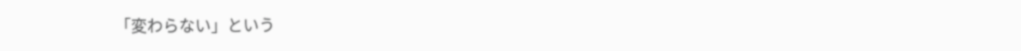「変わらない」という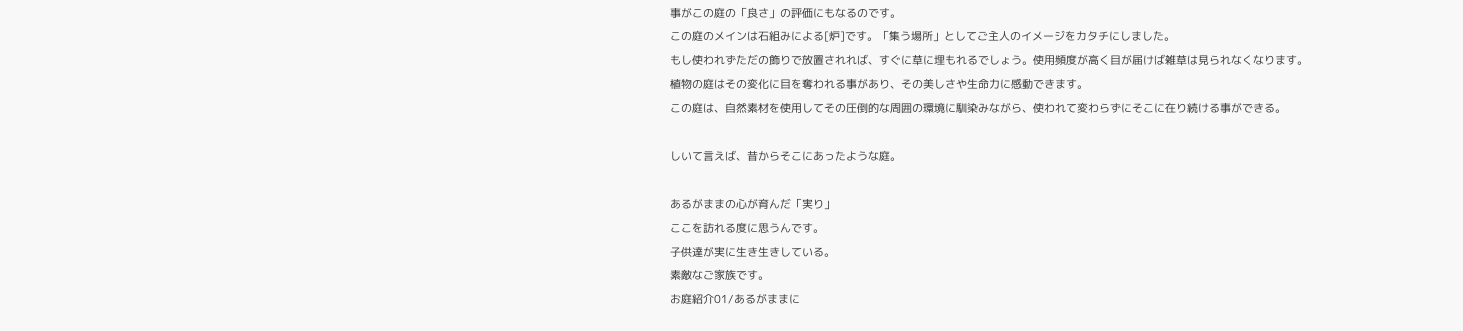事がこの庭の「良さ」の評価にもなるのです。
この庭のメインは石組みによる[炉]です。「集う場所」としてご主人のイメージをカタチにしました。
もし使われずただの飾りで放置されれば、すぐに草に埋もれるでしょう。使用頻度が高く目が届けば雑草は見られなくなります。
植物の庭はその変化に目を奪われる事があり、その美しさや生命力に感動できます。
この庭は、自然素材を使用してその圧倒的な周囲の環境に馴染みながら、使われて変わらずにそこに在り続ける事ができる。

しいて言えば、昔からそこにあったような庭。

あるがままの心が育んだ「実り」
ここを訪れる度に思うんです。
子供達が実に生き生きしている。
素敵なご家族です。
お庭紹介01/あるがままに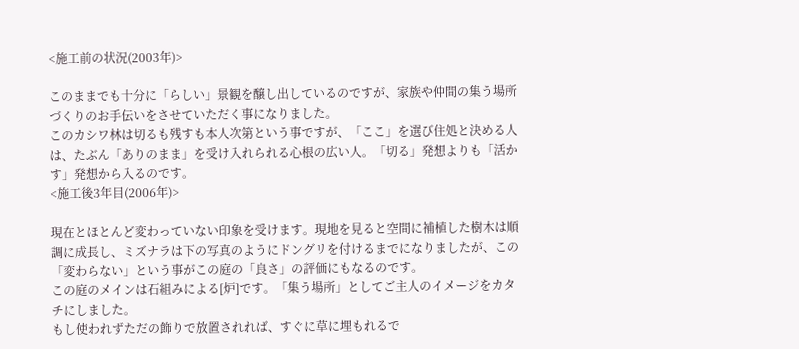<施工前の状況(2003年)>

このままでも十分に「らしい」景観を醸し出しているのですが、家族や仲間の集う場所づくりのお手伝いをさせていただく事になりました。
このカシワ林は切るも残すも本人次第という事ですが、「ここ」を選び住処と決める人は、たぶん「ありのまま」を受け入れられる心根の広い人。「切る」発想よりも「活かす」発想から入るのです。
<施工後3年目(2006年)>

現在とほとんど変わっていない印象を受けます。現地を見ると空間に補植した樹木は順調に成長し、ミズナラは下の写真のようにドングリを付けるまでになりましたが、この「変わらない」という事がこの庭の「良さ」の評価にもなるのです。
この庭のメインは石組みによる[炉]です。「集う場所」としてご主人のイメージをカタチにしました。
もし使われずただの飾りで放置されれば、すぐに草に埋もれるで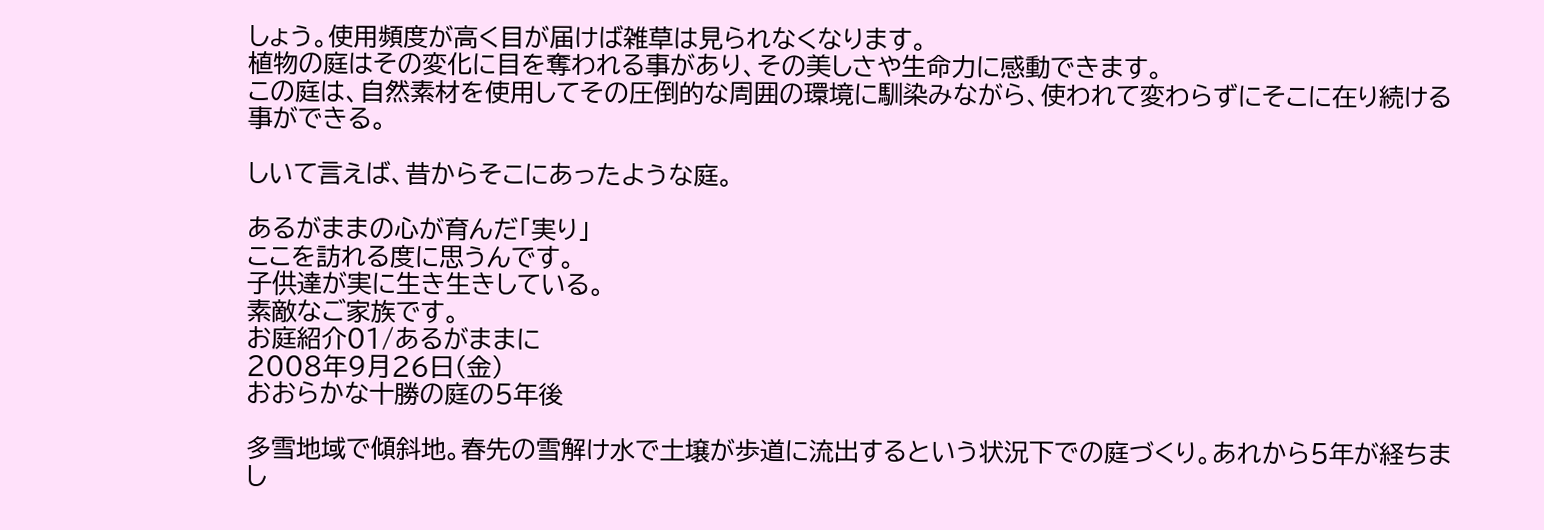しょう。使用頻度が高く目が届けば雑草は見られなくなります。
植物の庭はその変化に目を奪われる事があり、その美しさや生命力に感動できます。
この庭は、自然素材を使用してその圧倒的な周囲の環境に馴染みながら、使われて変わらずにそこに在り続ける事ができる。

しいて言えば、昔からそこにあったような庭。

あるがままの心が育んだ「実り」
ここを訪れる度に思うんです。
子供達が実に生き生きしている。
素敵なご家族です。
お庭紹介01/あるがままに
2008年9月26日(金)
おおらかな十勝の庭の5年後

多雪地域で傾斜地。春先の雪解け水で土壌が歩道に流出するという状況下での庭づくり。あれから5年が経ちまし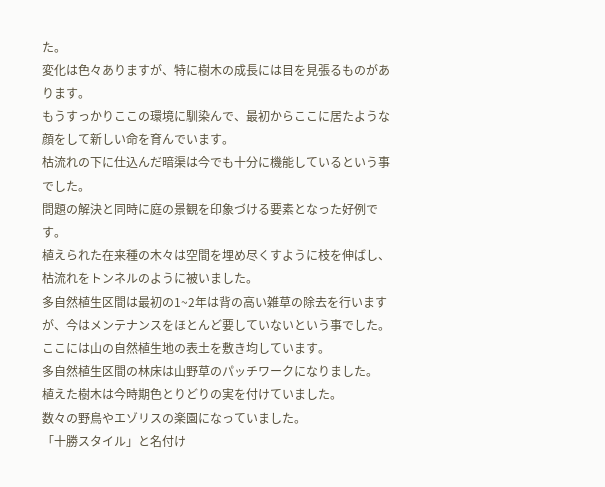た。
変化は色々ありますが、特に樹木の成長には目を見張るものがあります。
もうすっかりここの環境に馴染んで、最初からここに居たような顔をして新しい命を育んでいます。
枯流れの下に仕込んだ暗渠は今でも十分に機能しているという事でした。
問題の解決と同時に庭の景観を印象づける要素となった好例です。
植えられた在来種の木々は空間を埋め尽くすように枝を伸ばし、枯流れをトンネルのように被いました。
多自然植生区間は最初の1~2年は背の高い雑草の除去を行いますが、今はメンテナンスをほとんど要していないという事でした。
ここには山の自然植生地の表土を敷き均しています。
多自然植生区間の林床は山野草のパッチワークになりました。
植えた樹木は今時期色とりどりの実を付けていました。
数々の野鳥やエゾリスの楽園になっていました。
「十勝スタイル」と名付け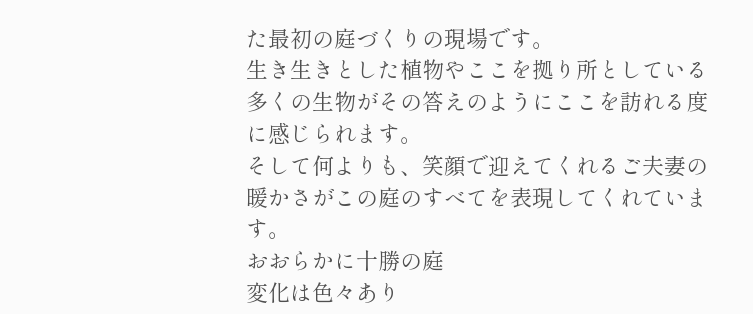た最初の庭づくりの現場です。
生き生きとした植物やここを拠り所としている多くの生物がその答えのようにここを訪れる度に感じられます。
そして何よりも、笑顔で迎えてくれるご夫妻の暖かさがこの庭のすべてを表現してくれています。
おおらかに十勝の庭
変化は色々あり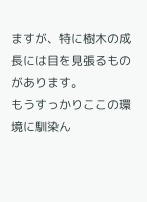ますが、特に樹木の成長には目を見張るものがあります。
もうすっかりここの環境に馴染ん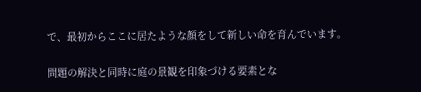で、最初からここに居たような顔をして新しい命を育んでいます。

問題の解決と同時に庭の景観を印象づける要素とな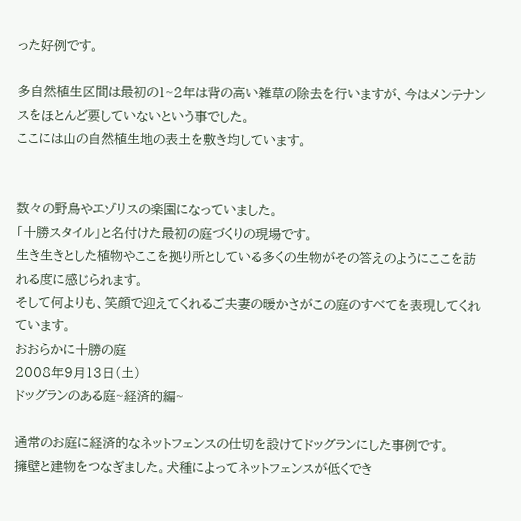った好例です。

多自然植生区間は最初の1~2年は背の高い雑草の除去を行いますが、今はメンテナンスをほとんど要していないという事でした。
ここには山の自然植生地の表土を敷き均しています。


数々の野鳥やエゾリスの楽園になっていました。
「十勝スタイル」と名付けた最初の庭づくりの現場です。
生き生きとした植物やここを拠り所としている多くの生物がその答えのようにここを訪れる度に感じられます。
そして何よりも、笑顔で迎えてくれるご夫妻の暖かさがこの庭のすべてを表現してくれています。
おおらかに十勝の庭
2008年9月13日(土)
ドッグランのある庭~経済的編~

通常のお庭に経済的なネットフェンスの仕切を設けてドッグランにした事例です。
擁壁と建物をつなぎました。犬種によってネットフェンスが低くでき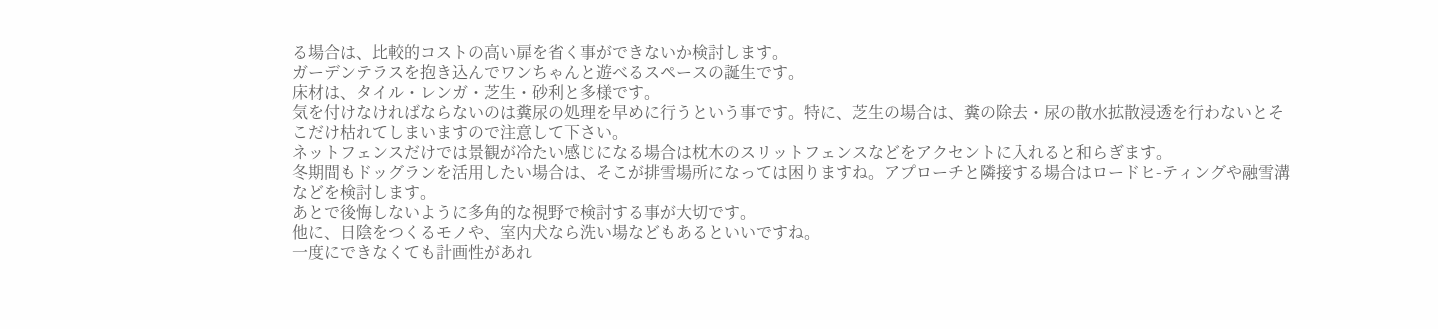る場合は、比較的コストの高い扉を省く事ができないか検討します。
ガーデンテラスを抱き込んでワンちゃんと遊べるスペースの誕生です。
床材は、タイル・レンガ・芝生・砂利と多様です。
気を付けなければならないのは糞尿の処理を早めに行うという事です。特に、芝生の場合は、糞の除去・尿の散水拡散浸透を行わないとそこだけ枯れてしまいますので注意して下さい。
ネットフェンスだけでは景観が冷たい感じになる場合は枕木のスリットフェンスなどをアクセントに入れると和らぎます。
冬期間もドッグランを活用したい場合は、そこが排雪場所になっては困りますね。アプローチと隣接する場合はロードヒ-ティングや融雪溝などを検討します。
あとで後悔しないように多角的な視野で検討する事が大切です。
他に、日陰をつくるモノや、室内犬なら洗い場などもあるといいですね。
一度にできなくても計画性があれ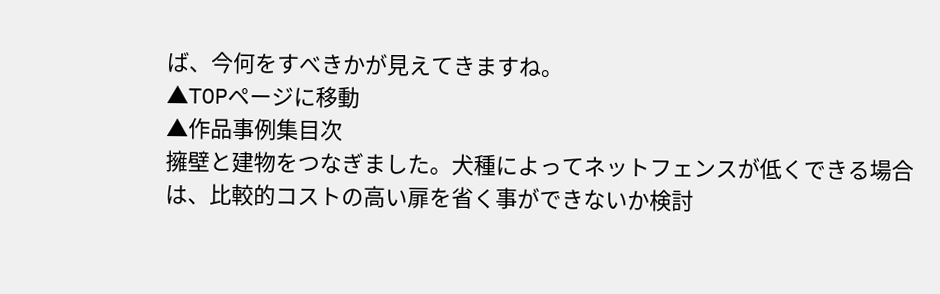ば、今何をすべきかが見えてきますね。
▲TOPページに移動
▲作品事例集目次
擁壁と建物をつなぎました。犬種によってネットフェンスが低くできる場合は、比較的コストの高い扉を省く事ができないか検討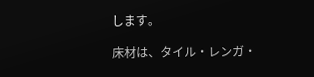します。

床材は、タイル・レンガ・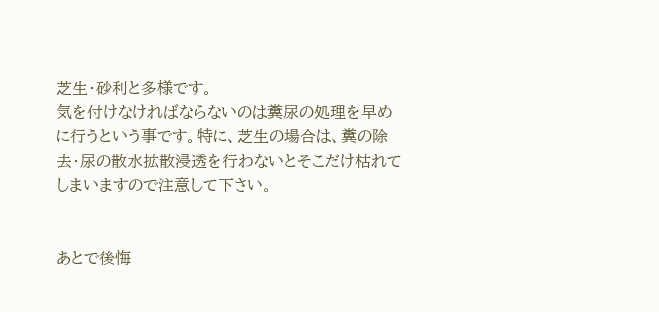芝生・砂利と多様です。
気を付けなければならないのは糞尿の処理を早めに行うという事です。特に、芝生の場合は、糞の除去・尿の散水拡散浸透を行わないとそこだけ枯れてしまいますので注意して下さい。


あとで後悔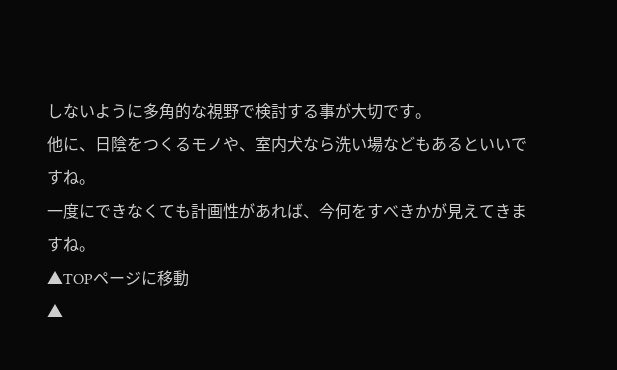しないように多角的な視野で検討する事が大切です。
他に、日陰をつくるモノや、室内犬なら洗い場などもあるといいですね。
一度にできなくても計画性があれば、今何をすべきかが見えてきますね。
▲TOPページに移動
▲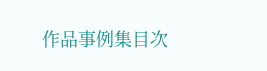作品事例集目次